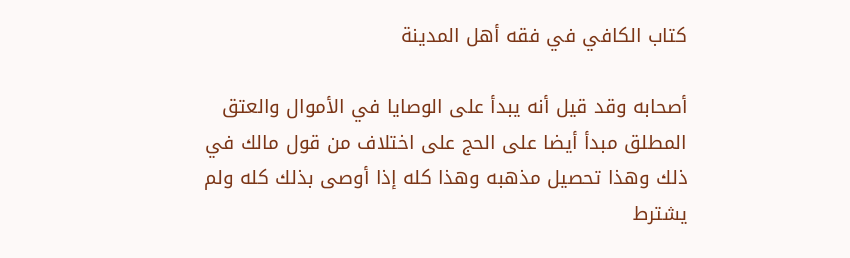كتاب الكافي في فقه أهل المدينة

أصحابه وقد قيل أنه يبدأ على الوصايا في الأموال والعتق المطلق مبدأ أيضا على الحج على اختلاف من قول مالك في ذلك وهذا تحصيل مذهبه وهذا كله إذا أوصى بذلك كله ولم يشترط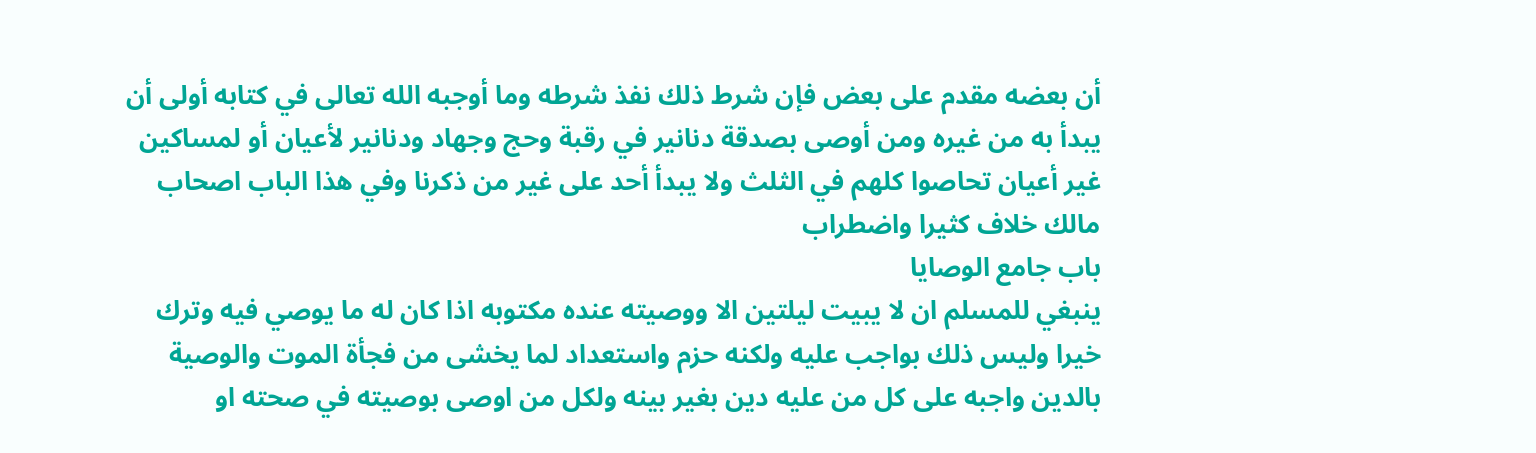أن بعضه مقدم على بعض فإن شرط ذلك نفذ شرطه وما أوجبه الله تعالى في كتابه أولى أن يبدأ به من غيره ومن أوصى بصدقة دنانير في رقبة وحج وجهاد ودنانير لأعيان أو لمساكين غير أعيان تحاصوا كلهم في الثلث ولا يبدأ أحد على غير من ذكرنا وفي هذا الباب اصحاب مالك خلاف كثيرا واضطراب
باب جامع الوصايا
ينبغي للمسلم ان لا يبيت ليلتين الا ووصيته عنده مكتوبه اذا كان له ما يوصي فيه وترك خيرا وليس ذلك بواجب عليه ولكنه حزم واستعداد لما يخشى من فجأة الموت والوصية بالدين واجبه على كل من عليه دين بغير بينه ولكل من اوصى بوصيته في صحته او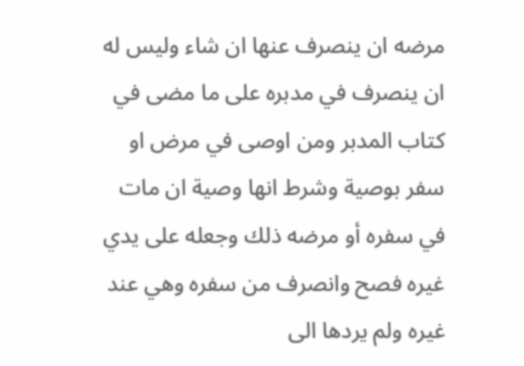مرضه ان ينصرف عنها ان شاء وليس له ان ينصرف في مدبره على ما مضى في كتاب المدبر ومن اوصى في مرض او سفر بوصية وشرط انها وصية ان مات في سفره أو مرضه ذلك وجعله على يدي غيره فصح وانصرف من سفره وهي عند غيره ولم يردها الى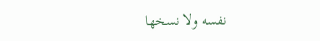نفسه ولا نسخها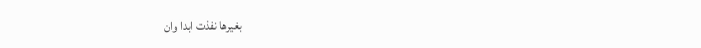بغيرها نفذت ابدا وان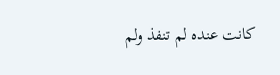كانت عنده لم تنفذ ولم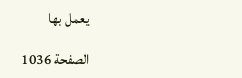يعمل بها

الصفحة 1036